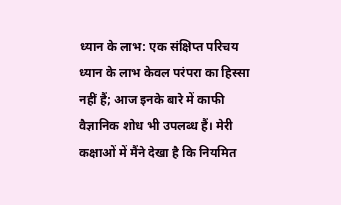ध्यान के लाभ: एक संक्षिप्त परिचय
ध्यान के लाभ केवल परंपरा का हिस्सा नहीं हैं; आज इनके बारे में काफी वैज्ञानिक शोध भी उपलब्ध हैं। मेरी कक्षाओं में मैंने देखा है कि नियमित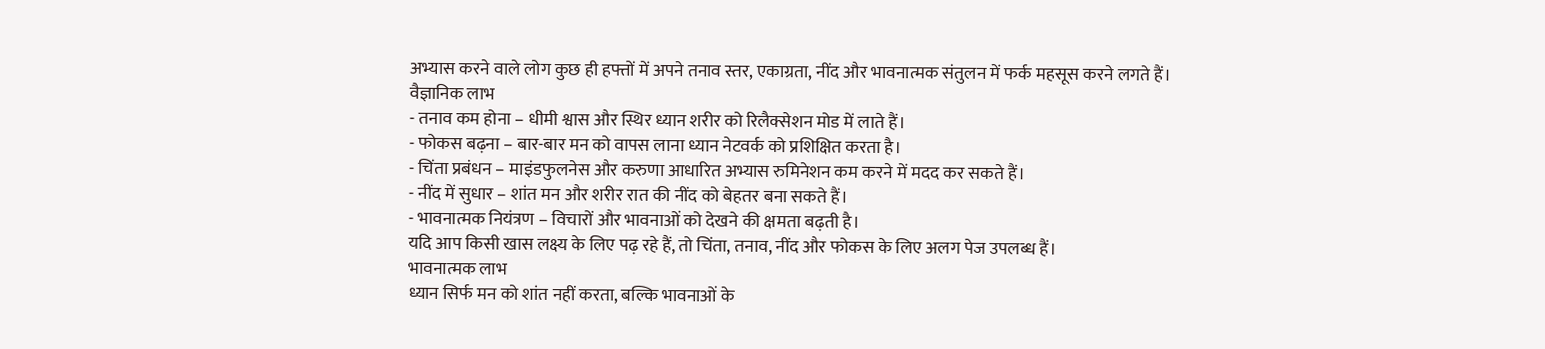अभ्यास करने वाले लोग कुछ ही हफ्तों में अपने तनाव स्तर, एकाग्रता, नींद और भावनात्मक संतुलन में फर्क महसूस करने लगते हैं।
वैज्ञानिक लाभ
- तनाव कम होना – धीमी श्वास और स्थिर ध्यान शरीर को रिलैक्सेशन मोड में लाते हैं।
- फोकस बढ़ना – बार-बार मन को वापस लाना ध्यान नेटवर्क को प्रशिक्षित करता है।
- चिंता प्रबंधन – माइंडफुलनेस और करुणा आधारित अभ्यास रुमिनेशन कम करने में मदद कर सकते हैं।
- नींद में सुधार – शांत मन और शरीर रात की नींद को बेहतर बना सकते हैं।
- भावनात्मक नियंत्रण – विचारों और भावनाओं को देखने की क्षमता बढ़ती है।
यदि आप किसी खास लक्ष्य के लिए पढ़ रहे हैं, तो चिंता, तनाव, नींद और फोकस के लिए अलग पेज उपलब्ध हैं।
भावनात्मक लाभ
ध्यान सिर्फ मन को शांत नहीं करता, बल्कि भावनाओं के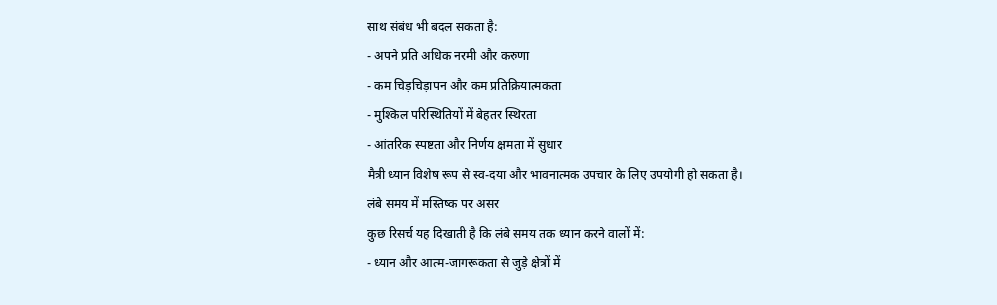साथ संबंध भी बदल सकता है:
- अपने प्रति अधिक नरमी और करुणा
- कम चिड़चिड़ापन और कम प्रतिक्रियात्मकता
- मुश्किल परिस्थितियों में बेहतर स्थिरता
- आंतरिक स्पष्टता और निर्णय क्षमता में सुधार
मैत्री ध्यान विशेष रूप से स्व-दया और भावनात्मक उपचार के लिए उपयोगी हो सकता है।
लंबे समय में मस्तिष्क पर असर
कुछ रिसर्च यह दिखाती है कि लंबे समय तक ध्यान करने वालों में:
- ध्यान और आत्म-जागरूकता से जुड़े क्षेत्रों में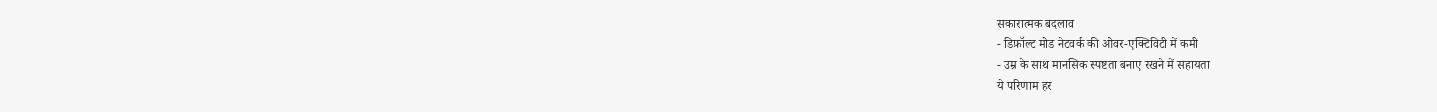सकारात्मक बदलाव
- डिफ़ॉल्ट मोड नेटवर्क की ओवर-एक्टिविटी में कमी
- उम्र के साथ मानसिक स्पष्टता बनाए रखने में सहायता
ये परिणाम हर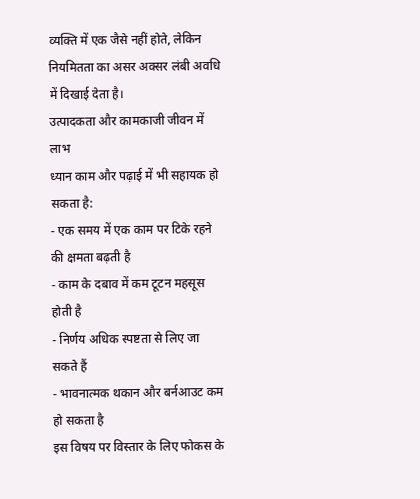व्यक्ति में एक जैसे नहीं होते, लेकिन नियमितता का असर अक्सर लंबी अवधि में दिखाई देता है।
उत्पादकता और कामकाजी जीवन में लाभ
ध्यान काम और पढ़ाई में भी सहायक हो सकता है:
- एक समय में एक काम पर टिके रहने की क्षमता बढ़ती है
- काम के दबाव में कम टूटन महसूस होती है
- निर्णय अधिक स्पष्टता से लिए जा सकते हैं
- भावनात्मक थकान और बर्नआउट कम हो सकता है
इस विषय पर विस्तार के लिए फोकस के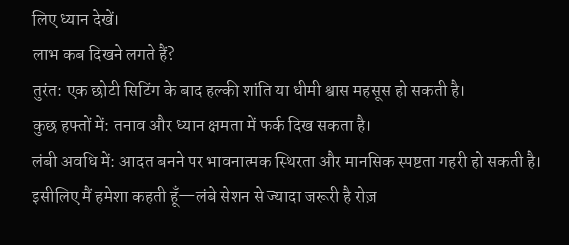लिए ध्यान देखें।
लाभ कब दिखने लगते हैं?
तुरंत: एक छोटी सिटिंग के बाद हल्की शांति या धीमी श्वास महसूस हो सकती है।
कुछ हफ्तों में: तनाव और ध्यान क्षमता में फर्क दिख सकता है।
लंबी अवधि में: आदत बनने पर भावनात्मक स्थिरता और मानसिक स्पष्टता गहरी हो सकती है।
इसीलिए मैं हमेशा कहती हूँ—लंबे सेशन से ज्यादा जरूरी है रोज़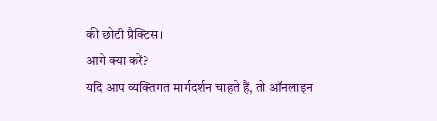की छोटी प्रैक्टिस।
आगे क्या करें?
यदि आप व्यक्तिगत मार्गदर्शन चाहते हैं, तो ऑनलाइन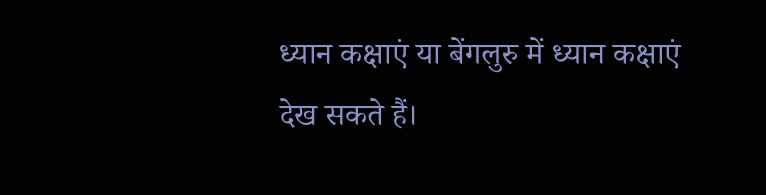ध्यान कक्षाएं या बेंगलुरु में ध्यान कक्षाएं देख सकते हैं।